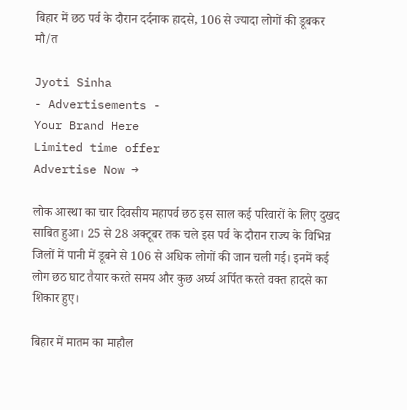बिहार में छठ पर्व के दौरान दर्दनाक हादसे, 106 से ज्यादा लोगों की डूबकर मौ/त

Jyoti Sinha
- Advertisements -
Your Brand Here
Limited time offer
Advertise Now →

लोक आस्था का चार दिवसीय महापर्व छठ इस साल कई परिवारों के लिए दुखद साबित हुआ। 25 से 28 अक्टूबर तक चले इस पर्व के दौरान राज्य के विभिन्न जिलों में पानी में डूबने से 106 से अधिक लोगों की जान चली गई। इनमें कई लोग छठ घाट तैयार करते समय और कुछ अर्घ्य अर्पित करते वक्त हादसे का शिकार हुए।

बिहार में मातम का माहौल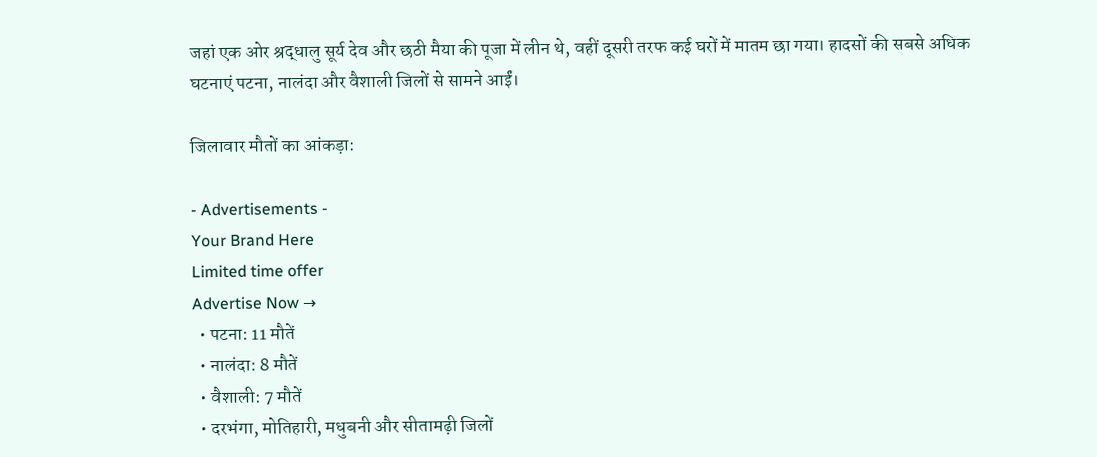जहां एक ओर श्रद्धालु सूर्य देव और छठी मैया की पूजा में लीन थे, वहीं दूसरी तरफ कई घरों में मातम छा गया। हादसों की सबसे अधिक घटनाएं पटना, नालंदा और वैशाली जिलों से सामने आईं।

जिलावार मौतों का आंकड़ा:

- Advertisements -
Your Brand Here
Limited time offer
Advertise Now →
  • पटना: 11 मौतें
  • नालंदा: 8 मौतें
  • वैशाली: 7 मौतें
  • दरभंगा, मोतिहारी, मधुबनी और सीतामढ़ी जिलों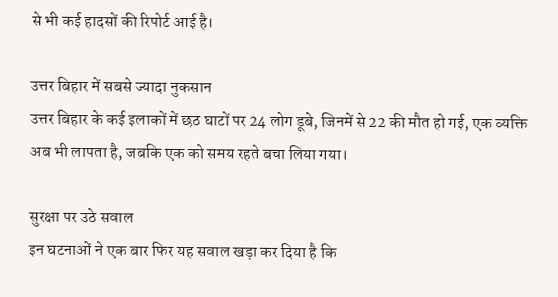से भी कई हादसों की रिपोर्ट आई है।

उत्तर बिहार में सबसे ज्यादा नुकसान
उत्तर बिहार के कई इलाकों में छठ घाटों पर 24 लोग डूबे, जिनमें से 22 की मौत हो गई, एक व्यक्ति अब भी लापता है, जबकि एक को समय रहते बचा लिया गया।

सुरक्षा पर उठे सवाल
इन घटनाओं ने एक बार फिर यह सवाल खड़ा कर दिया है कि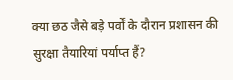क्या छठ जैसे बड़े पर्वों के दौरान प्रशासन की सुरक्षा तैयारियां पर्याप्त हैं?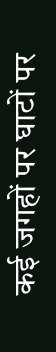कई जगहों पर घाटों पर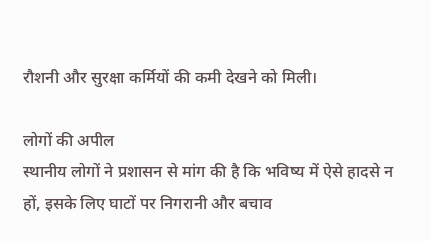रौशनी और सुरक्षा कर्मियों की कमी देखने को मिली।

लोगों की अपील
स्थानीय लोगों ने प्रशासन से मांग की है कि भविष्य में ऐसे हादसे न हों, इसके लिए घाटों पर निगरानी और बचाव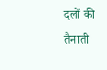दलों की तैनाती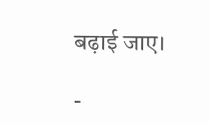बढ़ाई जाए।

-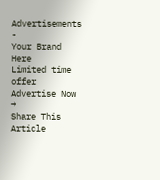Advertisements -
Your Brand Here
Limited time offer
Advertise Now →
Share This Article